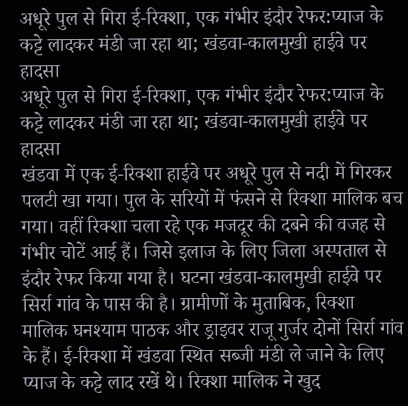अधूरे पुल से गिरा ई-रिक्शा, एक गंभीर इंदौर रेफर:प्याज के कट्टे लादकर मंडी जा रहा था; खंडवा-कालमुखी हाईवे पर हादसा
अधूरे पुल से गिरा ई-रिक्शा, एक गंभीर इंदौर रेफर:प्याज के कट्टे लादकर मंडी जा रहा था; खंडवा-कालमुखी हाईवे पर हादसा
खंडवा में एक ई-रिक्शा हाईवे पर अधूरे पुल से नदी में गिरकर पलटी खा गया। पुल के सरियों में फंसने से रिक्शा मालिक बच गया। वहीं रिक्शा चला रहे एक मजदूर की दबने की वजह से गंभीर चोटें आई हैं। जिसे इलाज के लिए जिला अस्पताल से इंदौर रेफर किया गया है। घटना खंडवा-कालमुखी हाईवे पर सिर्रा गांव के पास की है। ग्रामीणों के मुताबिक, रिक्शा मालिक घनश्याम पाठक और ड्राइवर राजू गुर्जर दोनों सिर्रा गांव के हैं। ई-रिक्शा में खंडवा स्थित सब्जी मंडी ले जाने के लिए प्याज के कट्टे लाद रखें थे। रिक्शा मालिक ने खुद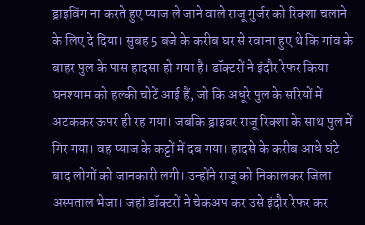ड्राइविंग ना करते हुए प्याज ले जाने वाले राजू गुर्जर को रिक्शा चलाने के लिए दे दिया। सुबह 5 बजे के करीब घर से रवाना हुए थे कि गांव के बाहर पुल के पास हादसा हो गया है। डॉक्टरों ने इंदौर रेफर किया
घनश्याम को हल्की चोटें आई हैं, जो कि अधूरे पुल के सरियों में अटककर ऊपर ही रह गया। जबकि ड्राइवर राजू रिक्शा के साथ पुल में गिर गया। वह प्याज के कट्टों में दब गया। हादसे के करीब आधे घंटे बाद लोगों को जानकारी लगी। उन्होंने राजू को निकालकर जिला अस्पताल भेजा। जहां डॉक्टरों ने चेकअप कर उसे इंदौर रेफर कर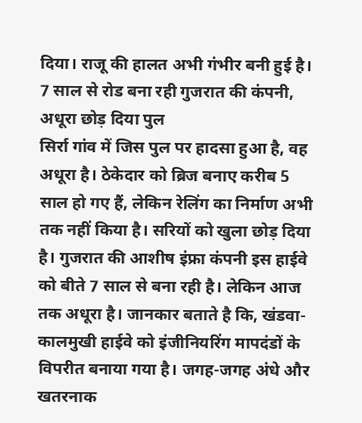दिया। राजू की हालत अभी गंभीर बनी हुई है। 7 साल से रोड बना रही गुजरात की कंपनी, अधूरा छोड़ दिया पुल
सिर्रा गांव में जिस पुल पर हादसा हुआ है, वह अधूरा है। ठेकेदार को ब्रिज बनाए करीब 5 साल हो गए हैं, लेकिन रेलिंग का निर्माण अभी तक नहीं किया है। सरियों को खुला छोड़ दिया है। गुजरात की आशीष इंफ्रा कंपनी इस हाईवे को बीते 7 साल से बना रही है। लेकिन आज तक अधूरा है। जानकार बताते है कि, खंडवा-कालमुखी हाईवे को इंजीनियरिंग मापदंडों के विपरीत बनाया गया है। जगह-जगह अंधे और खतरनाक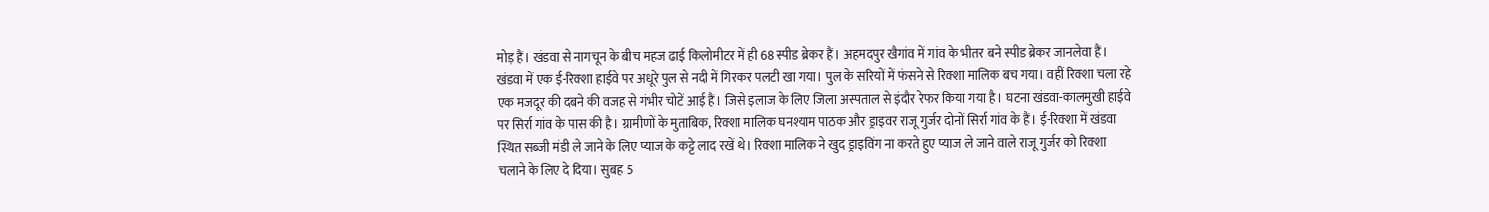मोड़ हैं। खंडवा से नागचून के बीच महज ढाई किलोमीटर में ही 68 स्पीड ब्रेकर हैं। अहमदपुर खैगांव में गांव के भीतर बने स्पीड ब्रेकर जानलेवा हैं।
खंडवा में एक ई-रिक्शा हाईवे पर अधूरे पुल से नदी में गिरकर पलटी खा गया। पुल के सरियों में फंसने से रिक्शा मालिक बच गया। वहीं रिक्शा चला रहे एक मजदूर की दबने की वजह से गंभीर चोटें आई हैं। जिसे इलाज के लिए जिला अस्पताल से इंदौर रेफर किया गया है। घटना खंडवा-कालमुखी हाईवे पर सिर्रा गांव के पास की है। ग्रामीणों के मुताबिक, रिक्शा मालिक घनश्याम पाठक और ड्राइवर राजू गुर्जर दोनों सिर्रा गांव के हैं। ई-रिक्शा में खंडवा स्थित सब्जी मंडी ले जाने के लिए प्याज के कट्टे लाद रखें थे। रिक्शा मालिक ने खुद ड्राइविंग ना करते हुए प्याज ले जाने वाले राजू गुर्जर को रिक्शा चलाने के लिए दे दिया। सुबह 5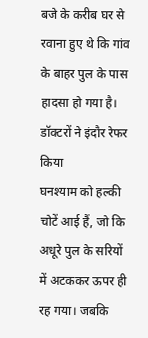बजे के करीब घर से रवाना हुए थे कि गांव के बाहर पुल के पास हादसा हो गया है। डॉक्टरों ने इंदौर रेफर किया
घनश्याम को हल्की चोटें आई हैं, जो कि अधूरे पुल के सरियों में अटककर ऊपर ही रह गया। जबकि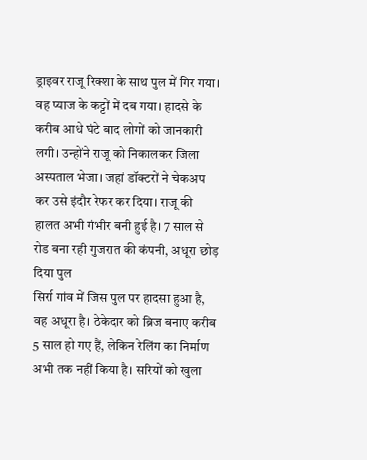ड्राइवर राजू रिक्शा के साथ पुल में गिर गया। वह प्याज के कट्टों में दब गया। हादसे के करीब आधे घंटे बाद लोगों को जानकारी लगी। उन्होंने राजू को निकालकर जिला अस्पताल भेजा। जहां डॉक्टरों ने चेकअप कर उसे इंदौर रेफर कर दिया। राजू की हालत अभी गंभीर बनी हुई है। 7 साल से रोड बना रही गुजरात की कंपनी, अधूरा छोड़ दिया पुल
सिर्रा गांव में जिस पुल पर हादसा हुआ है, वह अधूरा है। ठेकेदार को ब्रिज बनाए करीब 5 साल हो गए हैं, लेकिन रेलिंग का निर्माण अभी तक नहीं किया है। सरियों को खुला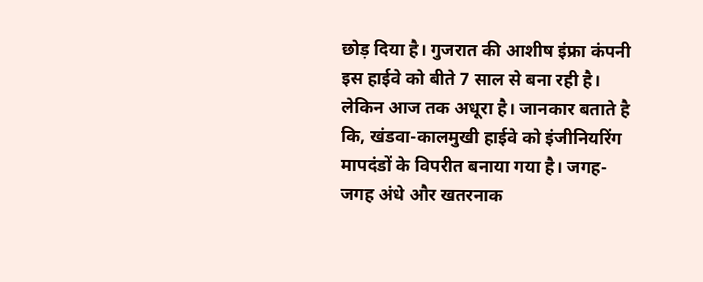छोड़ दिया है। गुजरात की आशीष इंफ्रा कंपनी इस हाईवे को बीते 7 साल से बना रही है। लेकिन आज तक अधूरा है। जानकार बताते है कि, खंडवा-कालमुखी हाईवे को इंजीनियरिंग मापदंडों के विपरीत बनाया गया है। जगह-जगह अंधे और खतरनाक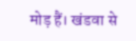मोड़ हैं। खंडवा से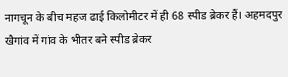नागचून के बीच महज ढाई किलोमीटर में ही 68 स्पीड ब्रेकर हैं। अहमदपुर खैगांव में गांव के भीतर बने स्पीड ब्रेकर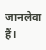जानलेवा हैं।